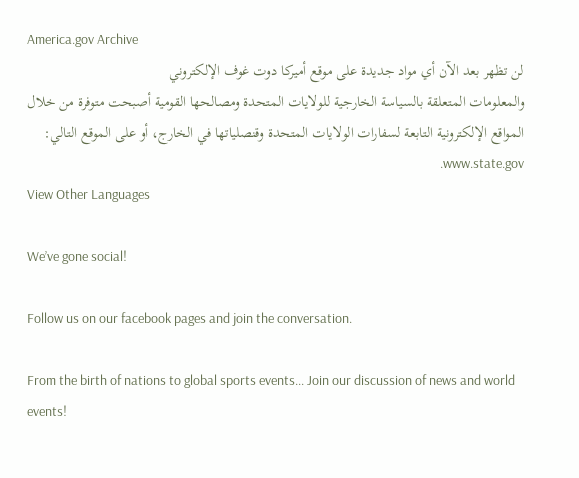America.gov Archive
لن تظهر بعد الآن أي مواد جديدة على موقع أميركا دوت غوف الإلكتروني
والمعلومات المتعلقة بالسياسة الخارجية للولايات المتحدة ومصالحها القومية أصبحت متوفرة من خلال المواقع الإلكترونية التابعة لسفارات الولايات المتحدة وقنصلياتها في الخارج، أو على الموقع التالي: www.state.gov.
View Other Languages

We’ve gone social!

Follow us on our facebook pages and join the conversation.

From the birth of nations to global sports events... Join our discussion of news and world events!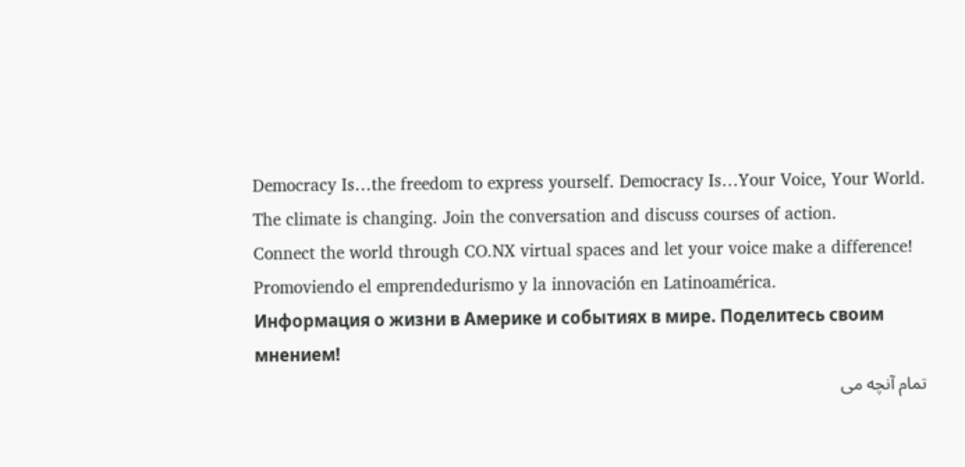Democracy Is…the freedom to express yourself. Democracy Is…Your Voice, Your World.
The climate is changing. Join the conversation and discuss courses of action.
Connect the world through CO.NX virtual spaces and let your voice make a difference!
Promoviendo el emprendedurismo y la innovación en Latinoamérica.
Информация о жизни в Америке и событиях в мире. Поделитесь своим мнением!
تمام آنچه می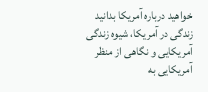خواهید درباره آمریکا بدانید زندگی در آمریکا، شیوه زندگی آمریکایی و نگاهی از منظر آمریکایی به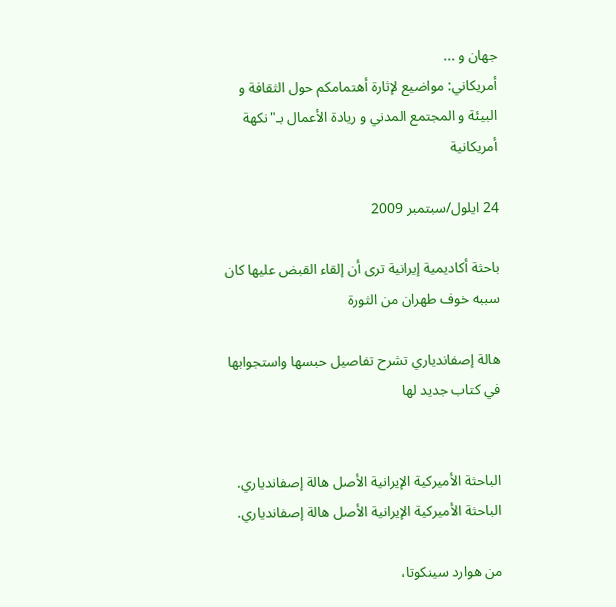جهان و ...
أمريكاني: مواضيع لإثارة أهتمامكم حول الثقافة و البيئة و المجتمع المدني و ريادة الأعمال بـ"نكهة أمريكانية

24 ايلول/سبتمبر 2009

باحثة أكاديمية إيرانية ترى أن إلقاء القبض عليها كان سببه خوف طهران من الثورة

هالة إصفاندياري تشرح تفاصيل حبسها واستجوابها في كتاب جديد لها


الباحثة الأميركية الإيرانية الأصل هالة إصفاندياري.
الباحثة الأميركية الإيرانية الأصل هالة إصفاندياري.

من هوارد سينكوتا،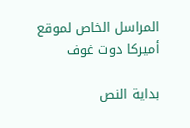المراسل الخاص لموقع أميركا دوت غوف

بداية النص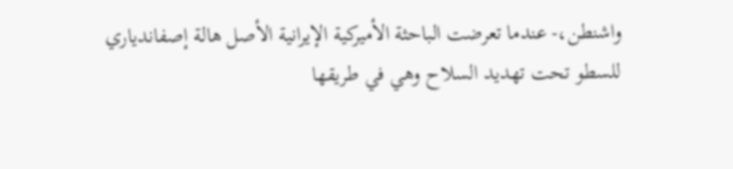واشنطن،- عندما تعرضت الباحثة الأميركية الإيرانية الأصل هالة إصفاندياري للسطو تحت تهديد السلاح وهي في طريقها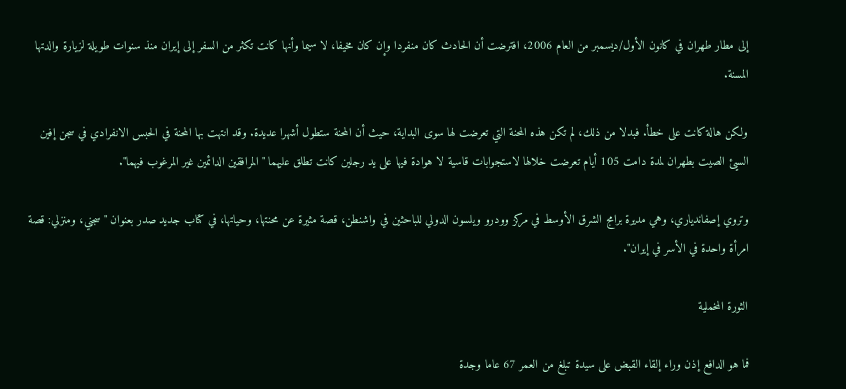إلى مطار طهران في كانون الأول/ديسمبر من العام 2006، افترضت أن الحادث كان منفردا وإن كان مخيفا، لا سيما وأنها كانت تكثر من السفر إلى إيران منذ سنوات طويلة لزيارة والدتها المسنة.

ولكن هالة كانت على خطأ. فبدلا من ذلك، لم تكن هذه المحنة التي تعرضت لها سوى البداية، حيث أن المحنة ستطول أشهرا عديدة. وقد انتهت بها المحنة في الحبس الانفرادي في سجن إفين السيئ الصيت بطهران لمدة دامت 105 أيام تعرضت خلالها لاستجوابات قاسية لا هوادة فيها على يد رجلين كانت تطلق عليهما "المرافقين الدائمين غير المرغوب فيهما".

وتروي إصفاندياري، وهي مديرة برامج الشرق الأوسط في مركز وودرو ويلسون الدولي للباحثين في واشنطن، قصة مثيرة عن محنتها، وحياتها، في كتاب جديد صدر بعنوان "سجني، ومنزلي: قصة امرأة واحدة في الأسر في إيران".

الثورة المخملية

فما هو الدافع إذن وراء إلقاء القبض على سيدة تبلغ من العمر 67 عاما وجدة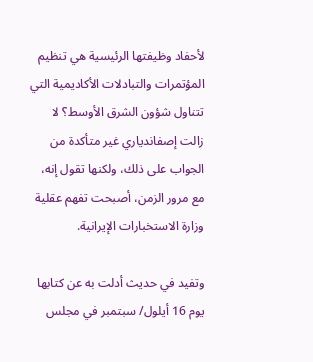لأحفاد وظيفتها الرئيسية هي تنظيم المؤتمرات والتبادلات الأكاديمية التي تتناول شؤون الشرق الأوسط؟ لا زالت إصفاندياري غير متأكدة من الجواب على ذلك، ولكنها تقول إنه، مع مرور الزمن، أصبحت تفهم عقلية وزارة الاستخبارات الإيرانية.

وتفيد في حديث أدلت به عن كتابها يوم 16 أيلول/ سبتمبر في مجلس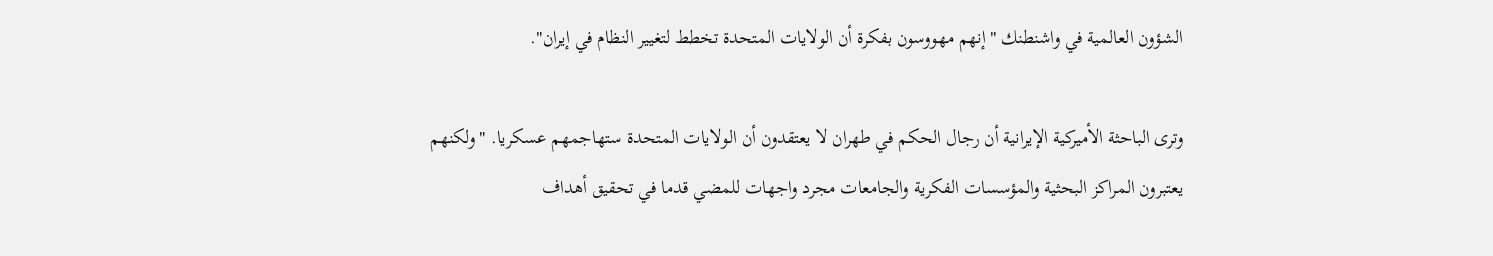الشؤون العالمية في واشنطنك "إنهم مهووسون بفكرة أن الولايات المتحدة تخطط لتغيير النظام في إيران".

وترى الباحثة الأميركية الإيرانية أن رجال الحكم في طهران لا يعتقدون أن الولايات المتحدة ستهاجمهم عسكريا. "ولكنهم يعتبرون المراكز البحثية والمؤسسات الفكرية والجامعات مجرد واجهات للمضي قدما في تحقيق أهداف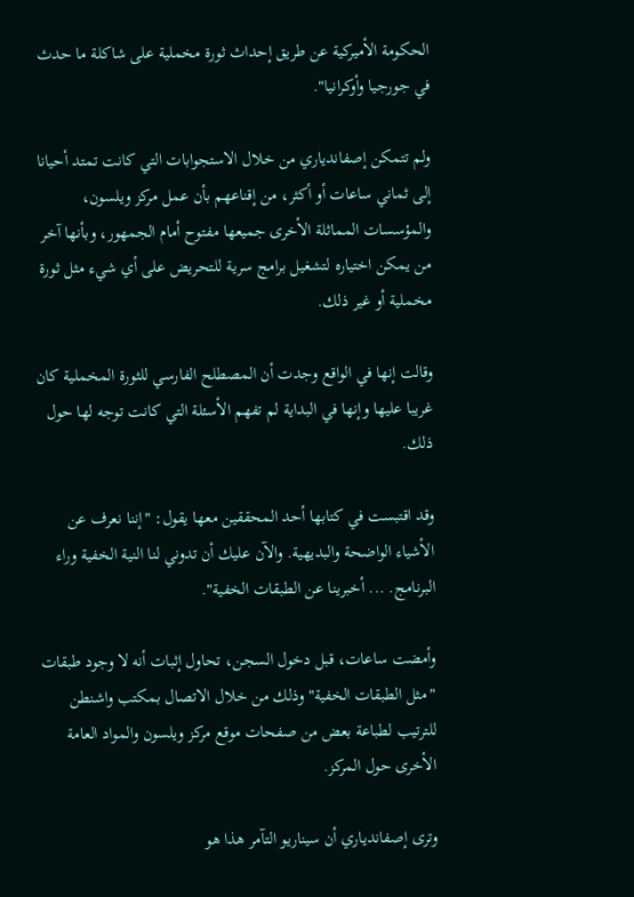الحكومة الأميركية عن طريق إحداث ثورة مخملية على شاكلة ما حدث في جورجيا وأوكرانيا".

ولم تتمكن إصفاندياري من خلال الاستجوابات التي كانت تمتد أحيانا إلى ثماني ساعات أو أكثر، من إقناعهم بأن عمل مركز ويلسون، والمؤسسات المماثلة الأخرى جميعها مفتوح أمام الجمهور، وبأنها آخر من يمكن اختياره لتشغيل برامج سرية للتحريض على أي شيء مثل ثورة مخملية أو غير ذلك.

وقالت إنها في الواقع وجدت أن المصطلح الفارسي للثورة المخملية كان غريبا عليها وإنها في البداية لم تفهم الأسئلة التي كانت توجه لها حول ذلك.

وقد اقتبست في كتابها أحد المحققين معها يقول: "إننا نعرف عن الأشياء الواضحة والبديهية. والآن عليك أن تدوني لنا النية الخفية وراء البرنامج. ... أخبرينا عن الطبقات الخفية".

وأمضت ساعات، قبل دخول السجن، تحاول إثبات أنه لا وجود طبقات "مثل الطبقات الخفية" وذلك من خلال الاتصال بمكتب واشنطن للترتيب لطباعة بعض من صفحات موقع مركز ويلسون والمواد العامة الأخرى حول المركز.

وترى إصفاندياري أن سيناريو التآمر هذا هو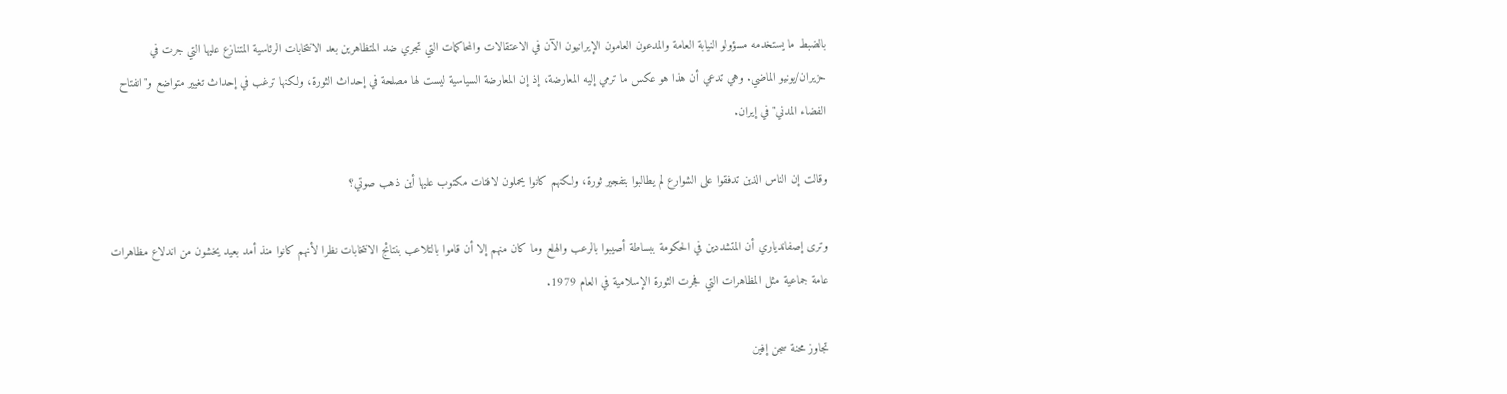بالضبط ما يستخدمه مسؤولو النيابة العامة والمدعون العامون الإيرانيون الآن في الاعتقالات والمحاكمات التي تجري ضد المتظاهرين بعد الانتخابات الرئاسية المتنازع عليها التي جرت في حزيران/يونيو الماضي. وهي تدعي أن هذا هو عكس ما ترمي إليه المعارضة، إذ إن المعارضة السياسية ليست لها مصلحة في إحداث الثورة، ولكنها ترغب في إحداث تغيير متواضع و"انفتاح الفضاء المدني" في إيران.

وقالت إن الناس الذين تدفقوا على الشوارع لم يطالبوا بتفجير ثورة، ولكنهم كانوا يحملون لافتات مكتوب عليها أين ذهب صوتي؟

وترى إصفاندياري أن المتشددين في الحكومة ببساطة أصيبوا بالرعب والهلع وما كان منهم إلا أن قاموا بالتلاعب بنتائج الانتخابات نظرا لأنهم كانوا منذ أمد بعيد يخشون من اندلاع مظاهرات عامة جماعية مثل المظاهرات التي فجرت الثورة الإسلامية في العام 1979.

تجاوز محنة سجن إفين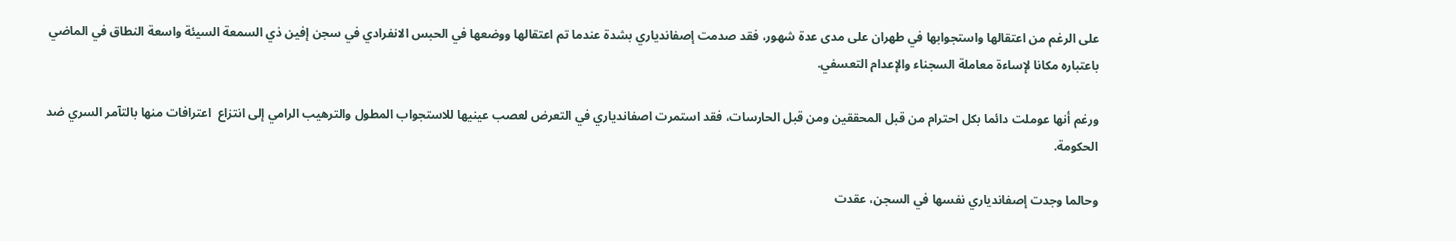على الرغم من اعتقالها واستجوابها في طهران على مدى عدة شهور، فقد صدمت إصفاندياري بشدة عندما تم اعتقالها ووضعها في الحبس الانفرادي في سجن إفين ذي السمعة السيئة واسعة النطاق في الماضي باعتباره مكانا لإساءة معاملة السجناء والإعدام التعسفي.

ورغم أنها عوملت دائما بكل احترام من قبل المحققين ومن قبل الحارسات، فقد استمرت اصفاندياري في التعرض لعصب عينيها للاستجواب المطول والترهيب الرامي إلى انتزاع  اعترافات منها بالتآمر السري ضد الحكومة.

وحالما وجدت إصفاندياري نفسها في السجن، عقدت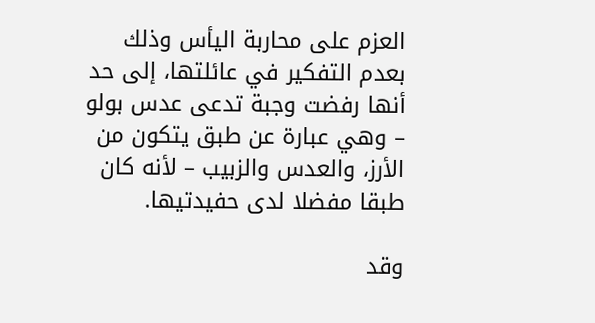العزم على محاربة اليأس وذلك بعدم التفكير في عائلتها، إلى حد أنها رفضت وجبة تدعى عدس بولو – وهي عبارة عن طبق يتكون من الأرز، والعدس والزبيب – لأنه كان طبقا مفضلا لدى حفيدتيها.

وقد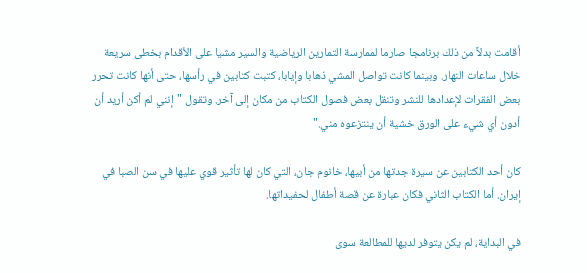أقامت بدلاً من ذلك برنامجا صارما لممارسة التمارين الرياضية والسير مشيا على الأقدام بخطى سريعة خلال ساعات النهار. وبينما كانت تواصل المشي ذهابا وإيابا، كتبت كتابين في رأسها، حتى أنها كانت تحرر بعض الفقرات لإعدادها للنشر وتنقل بعض فصول الكتاب من مكان إلى آخر. وتقول "إنني لم أكن أريد أن أدون أي شيء على الورق خشية أن ينتزعوه مني."

كان أحد الكتابين عن سيرة جدتها من أبيها، خانوم جان، التي كان لها تأثير قوي عليها في سن الصبا في إيران. أما الكتاب الثاني فكان عبارة عن قصة أطفال لحفيداتها.

في البداية، لم يكن يتوفر لديها للمطالعة سوى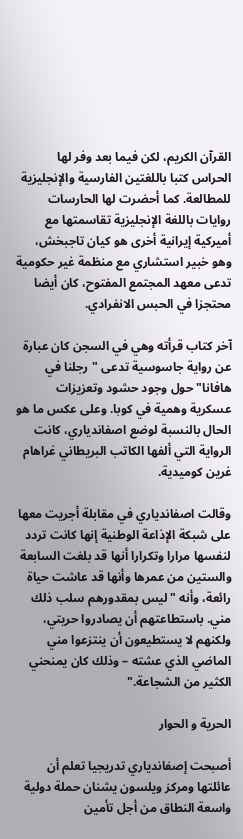القرآن الكريم، لكن فيما بعد وفر لها الحراس كتبا باللغتين الفارسية والإنجليزية للمطالعة. كما أحضرت لها الحارسات روايات باللغة الإنجليزية تقاسمتها مع أميركية إيرانية أخرى هو كيان تاجبخش، وهو خبير استشاري مع منظمة غير حكومية تدعى معهد المجتمع المفتوح، كان أيضا محتجزا في الحبس الانفرادي.

آخر كتاب قرأته وهي في السجن كان عبارة عن رواية جاسوسية تدعى "رجلنا في هافانا" حول وجود حشود وتعزيزات عسكرية وهمية في كوبا. وعلى عكس ما هو الحال بالنسبة لوضع اصفاندياري، كانت الرواية التي ألفها الكاتب البريطاني غراهام غرين كوميدية.

وقالت اصفاندياري في مقابلة أجريت معها على شبكة الإذاعة الوطنية إنها كانت تردد لنفسها مرارا وتكرارا أنها قد بلغت السابعة والستين من عمرها وأنها قد عاشت حياة رائعة، وأنه "ليس بمقدورهم سلب ذلك مني. باستطاعتهم أن يصادروا حريتي، ولكنهم لا يستطيعون أن ينتزعوا مني الماضي الذي عشته – وذلك كان يمنحني الكثير من الشجاعة."

الحرية و الحوار

أصبحت إصفاندياري تدريجيا تعلم أن عائلتها ومركز ويلسون يشنان حملة دولية واسعة النطاق من أجل تأمين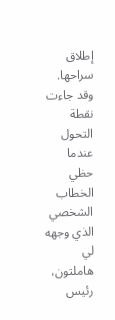إطلاق سراحها. وقد جاءت نقطة التحول عندما حظي الخطاب الشخصي الذي وجهه لي هاملتون، رئيس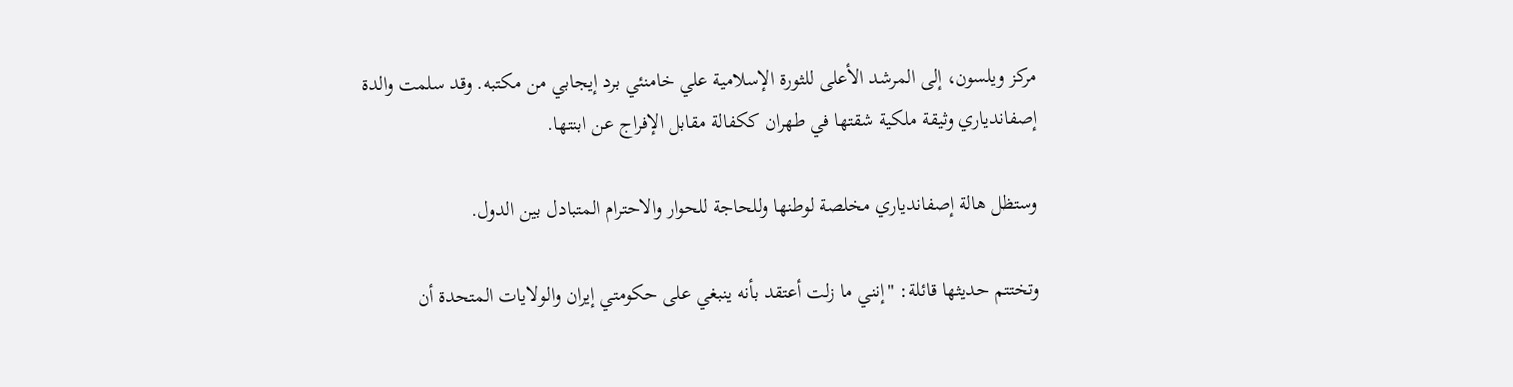مركز ويلسون، إلى المرشد الأعلى للثورة الإسلامية علي خامنئي برد إيجابي من مكتبه. وقد سلمت والدة إصفاندياري وثيقة ملكية شقتها في طهران ككفالة مقابل الإفراج عن ابنتها.

وستظل هالة إصفاندياري مخلصة لوطنها وللحاجة للحوار والاحترام المتبادل بين الدول.

وتختتم حديثها قائلة: "إنني ما زلت أعتقد بأنه ينبغي على حكومتي إيران والولايات المتحدة أن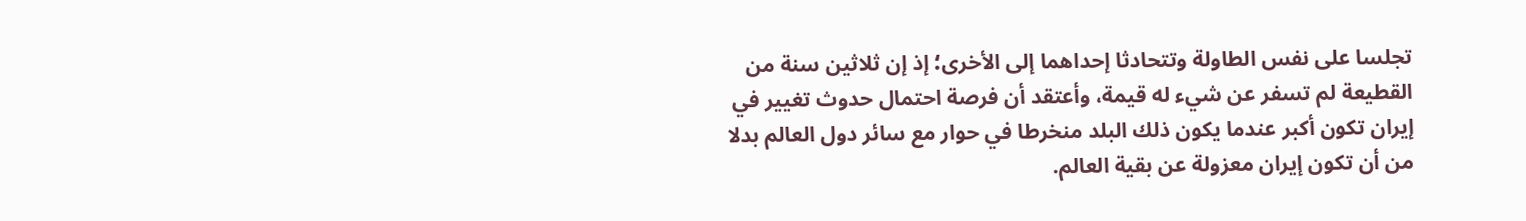تجلسا على نفس الطاولة وتتحادثا إحداهما إلى الأخرى؛ إذ إن ثلاثين سنة من القطيعة لم تسفر عن شيء له قيمة، وأعتقد أن فرصة احتمال حدوث تغيير في إيران تكون أكبر عندما يكون ذلك البلد منخرطا في حوار مع سائر دول العالم بدلا من أن تكون إيران معزولة عن بقية العالم.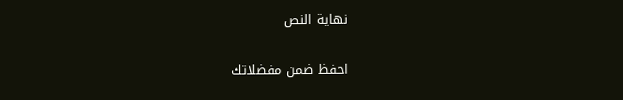نهاية النص

احفظ ضمن مفضلاتك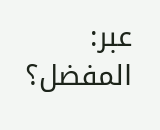عبر:     المفضل؟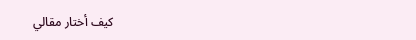كيف أختار مقالي